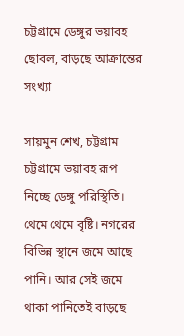চট্টগ্রামে ডেঙ্গুর ভয়াবহ ছোবল, বাড়ছে আক্রান্তের সংখ্যা

সায়মুন শেখ, চট্টগ্রাম
চট্টগ্রামে ভয়াবহ রূপ নিচ্ছে ডেঙ্গু পরিস্থিতি। থেমে থেমে বৃষ্টি। নগরের বিভিন্ন স্থানে জমে আছে পানি। আর সেই জমে থাকা পানিতেই বাড়ছে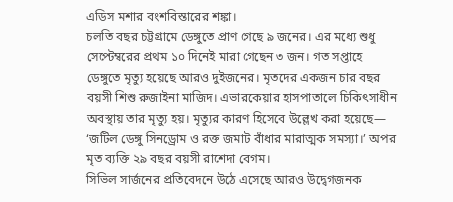এডিস মশার বংশবিস্তারের শঙ্কা।
চলতি বছর চট্টগ্রামে ডেঙ্গুতে প্রাণ গেছে ৯ জনের। এর মধ্যে শুধু সেপ্টেম্বরের প্রথম ১০ দিনেই মারা গেছেন ৩ জন। গত সপ্তাহে ডেঙ্গুতে মৃত্যু হয়েছে আরও দুইজনের। মৃতদের একজন চার বছর বয়সী শিশু রুজাইনা মাজিদ। এভারকেয়ার হাসপাতালে চিকিৎসাধীন অবস্থায় তার মৃত্যু হয়। মৃত্যুর কারণ হিসেবে উল্লেখ করা হয়েছে— ‘জটিল ডেঙ্গু সিনড্রোম ও রক্ত জমাট বাঁধার মারাত্মক সমস্যা।’ অপর মৃত ব্যক্তি ২৯ বছর বয়সী রাশেদা বেগম।
সিভিল সার্জনের প্রতিবেদনে উঠে এসেছে আরও উদ্বেগজনক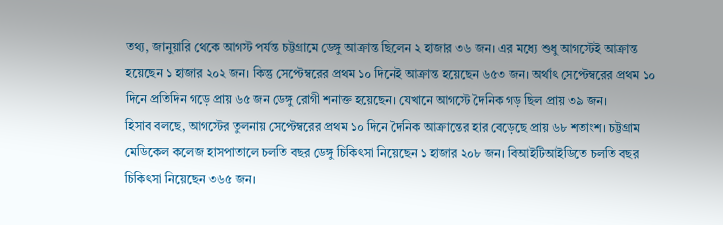তথ্য, জানুয়ারি থেকে আগস্ট পর্যন্ত চট্টগ্রামে ডেঙ্গু আক্রান্ত ছিলেন ২ হাজার ৩৬ জন। এর মধ্যে শুধু আগস্টেই আক্রান্ত হয়েছেন ১ হাজার ২০২ জন। কিন্তু সেপ্টেম্বরের প্রথম ১০ দিনেই আক্রান্ত হয়েছেন ৬৫৩ জন। অর্থাৎ সেপ্টেম্বরের প্রথম ১০ দিনে প্রতিদিন গড়ে প্রায় ৬৫ জন ডেঙ্গু রোগী শনাক্ত হয়েছেন। যেখানে আগস্টে দৈনিক গড় ছিল প্রায় ৩৯ জন।
হিসাব বলছে, আগস্টের তুলনায় সেপ্টেম্বরের প্রথম ১০ দিনে দৈনিক আক্রান্তের হার বেড়েছে প্রায় ৬৮ শতাংশ। চট্টগ্রাম মেডিকেল কলেজ হাসপাতালে চলতি বছর ডেঙ্গু চিকিৎসা নিয়েছেন ১ হাজার ২০৮ জন। বিআইটিআইডিতে চলতি বছর চিকিৎসা নিয়েছেন ৩৬৫ জন।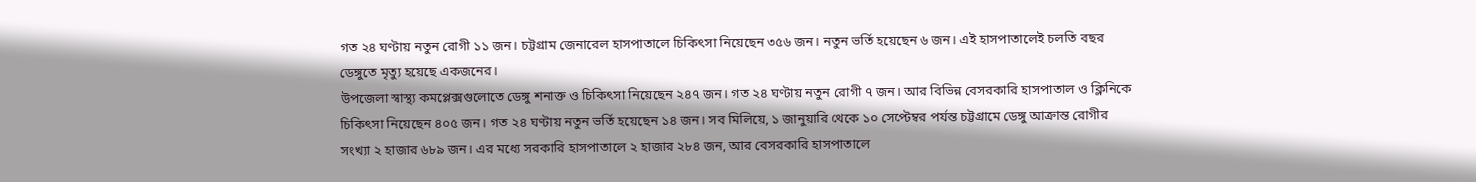গত ২৪ ঘণ্টায় নতুন রোগী ১১ জন। চট্টগ্রাম জেনারেল হাসপাতালে চিকিৎসা নিয়েছেন ৩৫৬ জন। নতুন ভর্তি হয়েছেন ৬ জন। এই হাসপাতালেই চলতি বছর ডেঙ্গুতে মৃত্যু হয়েছে একজনের।
উপজেলা স্বাস্থ্য কমপ্লেক্সগুলোতে ডেঙ্গু শনাক্ত ও চিকিৎসা নিয়েছেন ২৪৭ জন। গত ২৪ ঘণ্টায় নতুন রোগী ৭ জন। আর বিভিন্ন বেসরকারি হাসপাতাল ও ক্লিনিকে চিকিৎসা নিয়েছেন ৪০৫ জন। গত ২৪ ঘণ্টায় নতুন ভর্তি হয়েছেন ১৪ জন। সব মিলিয়ে, ১ জানুয়ারি থেকে ১০ সেপ্টেম্বর পর্যন্ত চট্টগ্রামে ডেঙ্গু আক্রান্ত রোগীর সংখ্যা ২ হাজার ৬৮৯ জন। এর মধ্যে সরকারি হাসপাতালে ২ হাজার ২৮৪ জন, আর বেসরকারি হাসপাতালে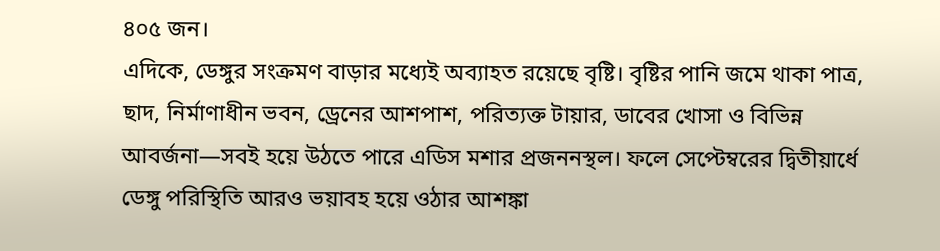৪০৫ জন।
এদিকে, ডেঙ্গুর সংক্রমণ বাড়ার মধ্যেই অব্যাহত রয়েছে বৃষ্টি। বৃষ্টির পানি জমে থাকা পাত্র, ছাদ, নির্মাণাধীন ভবন, ড্রেনের আশপাশ, পরিত্যক্ত টায়ার, ডাবের খোসা ও বিভিন্ন আবর্জনা—সবই হয়ে উঠতে পারে এডিস মশার প্রজননস্থল। ফলে সেপ্টেম্বরের দ্বিতীয়ার্ধে ডেঙ্গু পরিস্থিতি আরও ভয়াবহ হয়ে ওঠার আশঙ্কা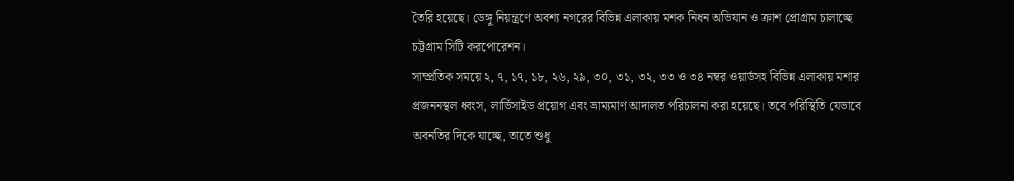তৈরি হয়েছে। ডেঙ্গু নিয়ন্ত্রণে অবশ্য নগরের বিভিন্ন এলাকায় মশক নিধন অভিযান ও ক্রাশ প্রোগ্রাম চালাচ্ছে চট্টগ্রাম সিটি করপোরেশন।
সাম্প্রতিক সময়ে ২, ৭, ১৭, ১৮, ২৬, ২৯, ৩০, ৩১, ৩২, ৩৩ ও ৩৪ নম্বর ওয়ার্ডসহ বিভিন্ন এলাকায় মশার প্রজননস্থল ধ্বংস, লার্ভিসাইড প্রয়োগ এবং ভ্রাম্যমাণ আদালত পরিচালনা করা হয়েছে। তবে পরিস্থিতি যেভাবে অবনতির দিকে যাচ্ছে, তাতে শুধু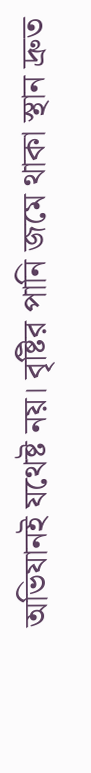অভিযানই যথেষ্ট নয়। বৃষ্টির পানি জমে থাকা স্থান দ্রুত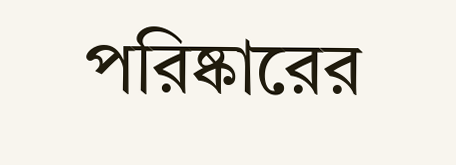পরিষ্কারের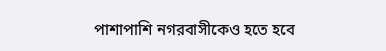পাশাপাশি নগরবাসীকেও হতে হবে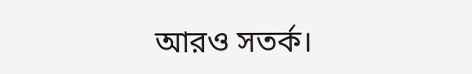আরও সতর্ক।